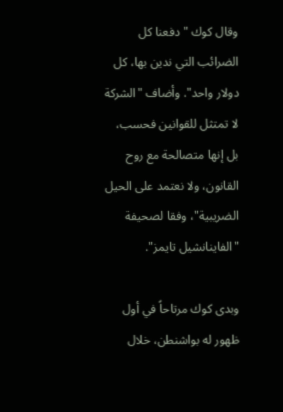وقال كوك "دفعنا كل الضرائب التي ندين بها، كل دولار واحد". وأضاف "الشركة لا تمتثل للقوانين فحسب، بل إنها متصالحة مع روح القانون، ولا نعتمد على الحيل الضريبية"، وفقا لصحيفة "الفاينانشيل تايمز".

وبدى كوك مرتاحاً في أول ظهور له بواشنطن، خلال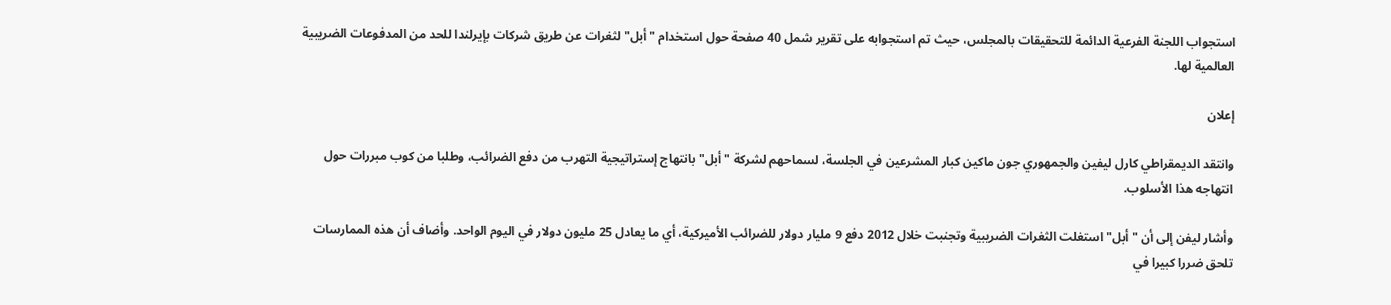استجواب اللجنة الفرعية الدائمة للتحقيقات بالمجلس، حيث تم استجوابه على تقرير شمل 40 صفحة حول استخدام "أبل" لثغرات عن طريق شركات بإيرلندا للحد من المدفوعات الضريبية العالمية لها.

إعلان

وانتقد الديمقراطي كارل ليفين والجمهوري جون ماكين كبار المشرعين في الجلسة، لسماحهم لشركة "أبل" بانتهاج إستراتيجية التهرب من دفع الضرائب، وطلبا من كوب مبررات حول انتهاجه هذا الأسلوب.

وأشار ليفن إلى أن "أبل" استغلت الثغرات الضريبية وتجنبت خلال 2012 دفع 9 مليار دولار للضرائب الأميركية، أي ما يعادل 25 مليون دولار في اليوم الواحد. وأضاف أن هذه الممارسات تلحق ضررا كبيرا في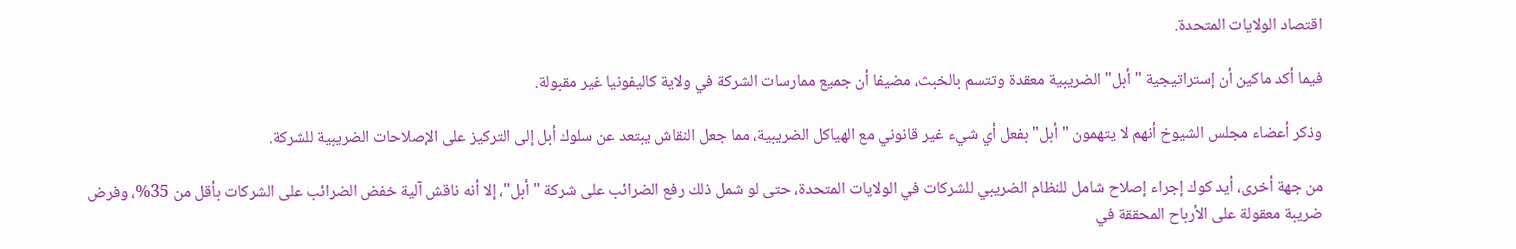اقتصاد الولايات المتحدة.

فيما أكد ماكين أن إستراتيجية "أبل" الضريبية معقدة وتتسم بالخبث، مضيفا أن جميع ممارسات الشركة في ولاية كاليفونيا غير مقبولة.

وذكر أعضاء مجلس الشيوخ أنهم لا يتهمون "أبل" بفعل أي شيء غير قانوني مع الهياكل الضريبية، مما جعل النقاش يبتعد عن سلوك أبل إلى التركيز على الإصلاحات الضريبية للشركة.

من جهة أخرى، أيد كوك إجراء إصلاح شامل للنظام الضريبي للشركات في الولايات المتحدة، حتى لو شمل ذلك رفع الضرائب على شركة "أبل"، إلا أنه ناقش آلية خفض الضرائب على الشركات بأقل من 35%، وفرض ضريبة معقولة على الأرباح المحققة في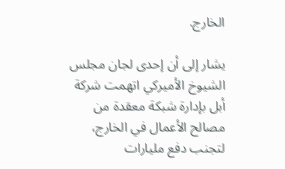الخارج.

يشار إلى أن إحدى لجان مجلس الشيوخ الأميركي اتهمت شركة أبل بإدارة شبكة معقدة من مصالح الأعمال في الخارج، لتجنب دفع مليارات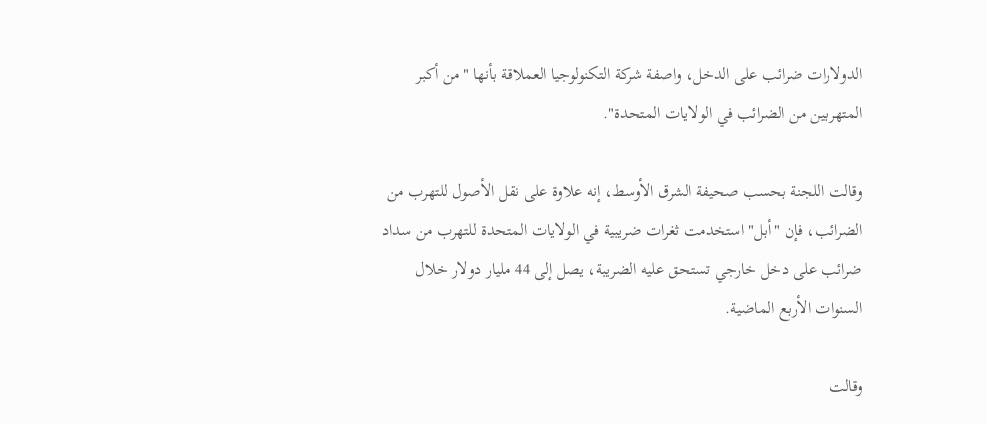الدولارات ضرائب على الدخل، واصفة شركة التكنولوجيا العملاقة بأنها "من أكبر المتهربين من الضرائب في الولايات المتحدة".

وقالت اللجنة بحسب صحيفة الشرق الأوسط، إنه علاوة على نقل الأصول للتهرب من الضرائب، فإن "أبل" استخدمت ثغرات ضريبية في الولايات المتحدة للتهرب من سداد ضرائب على دخل خارجي تستحق عليه الضريبة، يصل إلى 44 مليار دولار خلال السنوات الأربع الماضية.

وقالت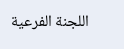اللجنة الفرعية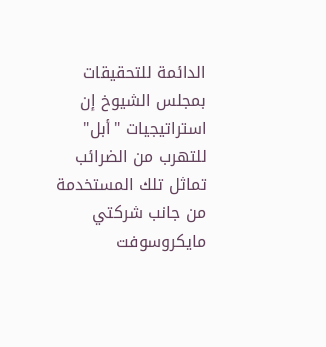الدائمة للتحقيقات بمجلس الشيوخ إن استراتيجيات "أبل" للتهرب من الضرائب تماثل تلك المستخدمة من جانب شركتي مايكروسوفت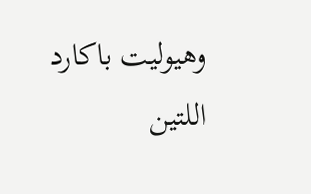وهيوليت باكارد اللتين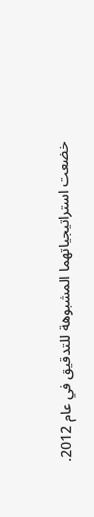خضعت استراتيجياتهما المشبوهة للتدقيق في عام 2012.